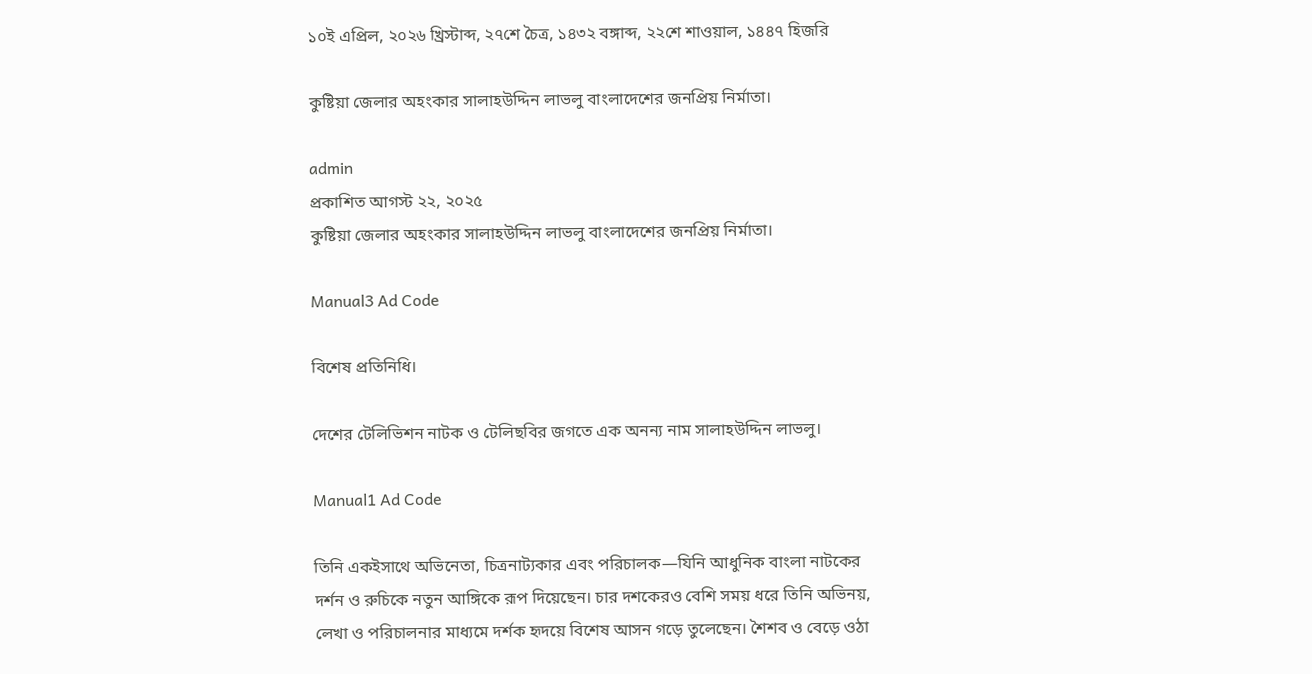১০ই এপ্রিল, ২০২৬ খ্রিস্টাব্দ, ২৭শে চৈত্র, ১৪৩২ বঙ্গাব্দ, ২২শে শাওয়াল, ১৪৪৭ হিজরি

কুষ্টিয়া জেলার অহংকার সালাহউদ্দিন লাভলু বাংলাদেশের জনপ্রিয় নির্মাতা।

admin
প্রকাশিত আগস্ট ২২, ২০২৫
কুষ্টিয়া জেলার অহংকার সালাহউদ্দিন লাভলু বাংলাদেশের জনপ্রিয় নির্মাতা।

Manual3 Ad Code

বিশেষ প্রতিনিধি।

দেশের টেলিভিশন নাটক ও টেলিছবির জগতে এক অনন্য নাম সালাহউদ্দিন লাভলু।

Manual1 Ad Code

তিনি একইসাথে অভিনেতা, চিত্রনাট্যকার এবং পরিচালক—যিনি আধুনিক বাংলা নাটকের দর্শন ও রুচিকে নতুন আঙ্গিকে রূপ দিয়েছেন। চার দশকেরও বেশি সময় ধরে তিনি অভিনয়, লেখা ও পরিচালনার মাধ্যমে দর্শক হৃদয়ে বিশেষ আসন গড়ে তুলেছেন। শৈশব ও বেড়ে ওঠা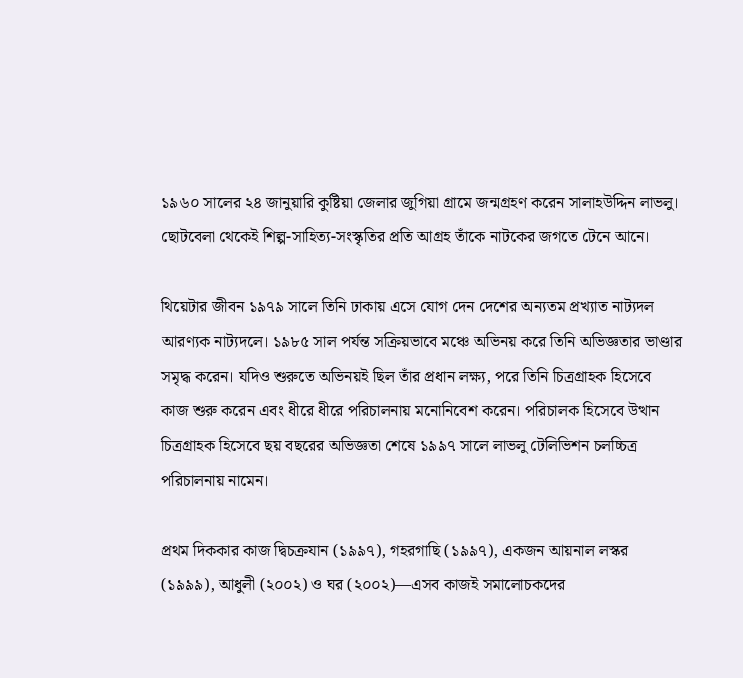১৯৬০ সালের ২৪ জানুয়ারি কুষ্টিয়া জেলার জুগিয়া গ্রামে জন্মগ্রহণ করেন সালাহউদ্দিন লাভলু। ছোটবেলা থেকেই শিল্প-সাহিত্য-সংস্কৃতির প্রতি আগ্রহ তাঁকে নাটকের জগতে টেনে আনে।

থিয়েটার জীবন ১৯৭৯ সালে তিনি ঢাকায় এসে যোগ দেন দেশের অন্যতম প্রখ্যাত নাট্যদল আরণ্যক নাট্যদলে। ১৯৮৫ সাল পর্যন্ত সক্রিয়ভাবে মঞ্চে অভিনয় করে তিনি অভিজ্ঞতার ভাণ্ডার সমৃদ্ধ করেন। যদিও শুরুতে অভিনয়ই ছিল তাঁর প্রধান লক্ষ্য, পরে তিনি চিত্রগ্রাহক হিসেবে কাজ শুরু করেন এবং ধীরে ধীরে পরিচালনায় মনোনিবেশ করেন। পরিচালক হিসেবে উত্থান চিত্রগ্রাহক হিসেবে ছয় বছরের অভিজ্ঞতা শেষে ১৯৯৭ সালে লাভলু টেলিভিশন চলচ্চিত্র পরিচালনায় নামেন।

প্রথম দিককার কাজ দ্বিচক্রযান (১৯৯৭), গহরগাছি (১৯৯৭), একজন আয়নাল লস্কর (১৯৯৯), আধুলী (২০০২) ও ঘর (২০০২)—এসব কাজই সমালোচকদের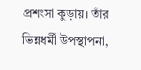প্রশংসা কুড়ায়। তাঁর ভিন্নধর্মী উপস্থাপনা,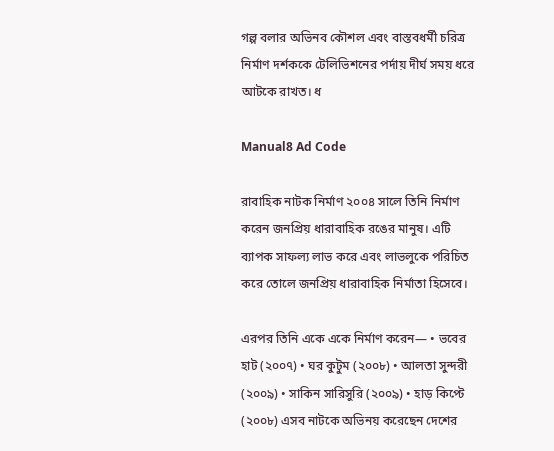গল্প বলার অভিনব কৌশল এবং বাস্তবধর্মী চরিত্র নির্মাণ দর্শককে টেলিভিশনের পর্দায় দীর্ঘ সময় ধরে আটকে রাখত। ধ

Manual8 Ad Code

রাবাহিক নাটক নির্মাণ ২০০৪ সালে তিনি নির্মাণ করেন জনপ্রিয় ধারাবাহিক রঙের মানুষ। এটি ব্যাপক সাফল্য লাভ করে এবং লাভলুকে পরিচিত করে তোলে জনপ্রিয় ধারাবাহিক নির্মাতা হিসেবে।

এরপর তিনি একে একে নির্মাণ করেন— • ভবের হাট (২০০৭) • ঘর কুটুম (২০০৮) • আলতা সুন্দরী (২০০৯) • সাকিন সারিসুরি (২০০৯) • হাড় কিপ্টে (২০০৮) এসব নাটকে অভিনয় করেছেন দেশের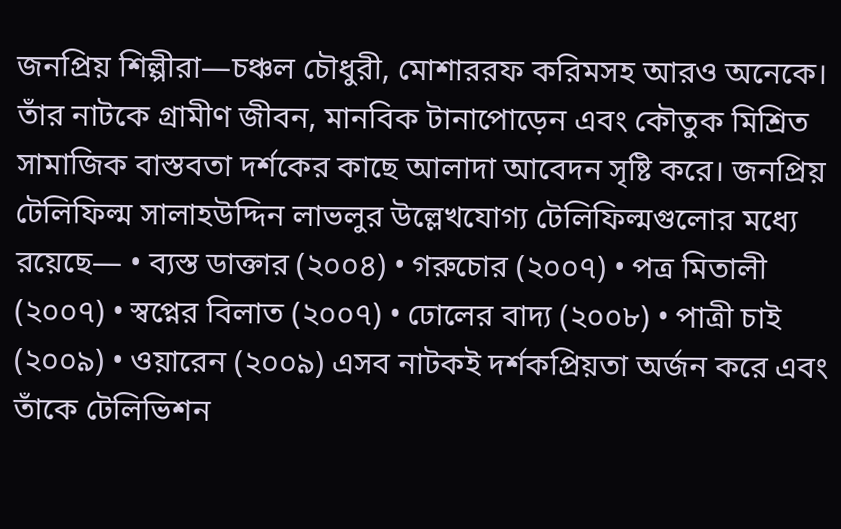জনপ্রিয় শিল্পীরা—চঞ্চল চৌধুরী, মোশাররফ করিমসহ আরও অনেকে। তাঁর নাটকে গ্রামীণ জীবন, মানবিক টানাপোড়েন এবং কৌতুক মিশ্রিত সামাজিক বাস্তবতা দর্শকের কাছে আলাদা আবেদন সৃষ্টি করে। জনপ্রিয় টেলিফিল্ম সালাহউদ্দিন লাভলুর উল্লেখযোগ্য টেলিফিল্মগুলোর মধ্যে রয়েছে— • ব্যস্ত ডাক্তার (২০০৪) • গরুচোর (২০০৭) • পত্র মিতালী (২০০৭) • স্বপ্নের বিলাত (২০০৭) • ঢোলের বাদ্য (২০০৮) • পাত্রী চাই (২০০৯) • ওয়ারেন (২০০৯) এসব নাটকই দর্শকপ্রিয়তা অর্জন করে এবং তাঁকে টেলিভিশন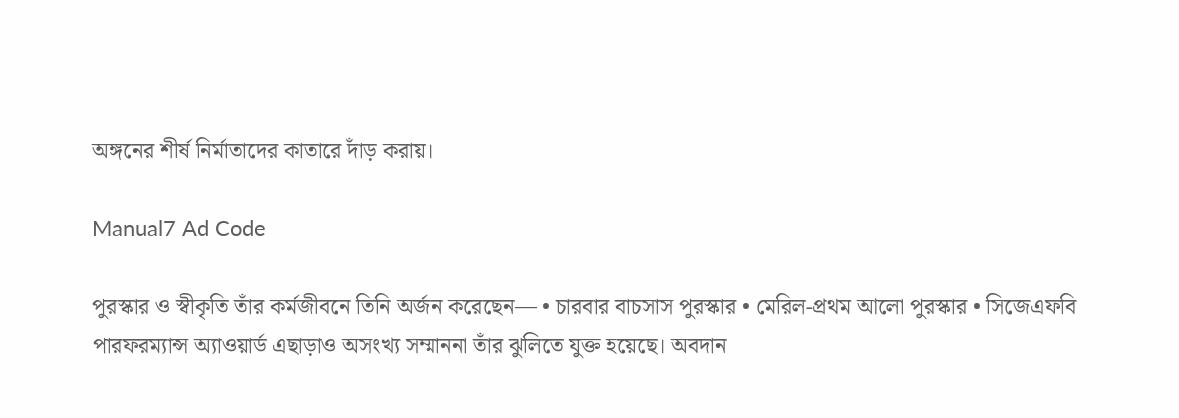অঙ্গনের শীর্ষ নির্মাতাদের কাতারে দাঁড় করায়।

Manual7 Ad Code

পুরস্কার ও স্বীকৃতি তাঁর কর্মজীবনে তিনি অর্জন করেছেন— • চারবার বাচসাস পুরস্কার • মেরিল-প্রথম আলো পুরস্কার • সিজেএফবি পারফরম্যান্স অ্যাওয়ার্ড এছাড়াও অসংখ্য সম্মাননা তাঁর ঝুলিতে যুক্ত হয়েছে। অবদান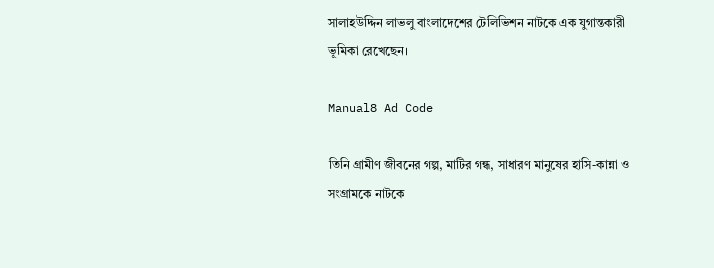সালাহউদ্দিন লাভলু বাংলাদেশের টেলিভিশন নাটকে এক যুগান্তকারী ভূমিকা রেখেছেন।

Manual8 Ad Code

তিনি গ্রামীণ জীবনের গল্প, মাটির গন্ধ, সাধারণ মানুষের হাসি-কান্না ও সংগ্রামকে নাটকে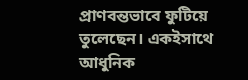প্রাণবন্তভাবে ফুটিয়ে তুলেছেন। একইসাথে আধুনিক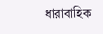ধারাবাহিক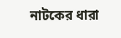নাটকের ধারা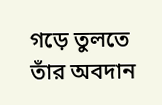গড়ে তুলতে তাঁর অবদান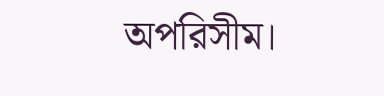অপরিসীম।